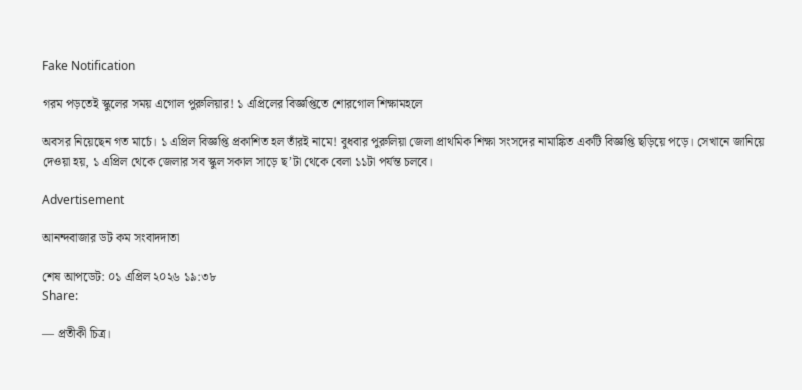Fake Notification

গরম পড়তেই স্কুলের সময় এগোল পুরুলিয়ার! ১ এপ্রিলের বিজ্ঞপ্তিতে শোরগোল শিক্ষামহলে

অবসর নিয়েছেন গত মার্চে। ১ এপ্রিল বিজ্ঞপ্তি প্রকাশিত হল তাঁরই নামে! বুধবার পুরুলিয়া জেলা প্রাথমিক শিক্ষা সংসদের নামাঙ্কিত একটি বিজ্ঞপ্তি ছড়িয়ে পড়ে। সেখানে জানিয়ে দেওয়া হয়, ১ এপ্রিল থেকে জেলার সব স্কুল সকাল সাড়ে ছ’টা থেকে বেলা ১১টা পর্যন্ত চলবে।

Advertisement

আনন্দবাজার ডট কম সংবাদদাতা

শেষ আপডেট: ০১ এপ্রিল ২০২৬ ১৯:৩৮
Share:

— প্রতীকী চিত্র।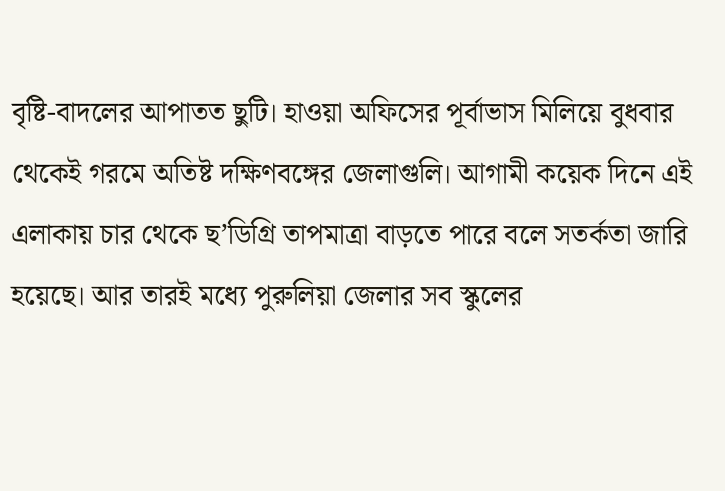বৃষ্টি-বাদলের আপাতত ছুটি। হাওয়া অফিসের পূর্বাভাস মিলিয়ে বুধবার থেকেই গরমে অতিষ্ট দক্ষিণবঙ্গের জেলাগুলি। আগামী কয়েক দিনে এই এলাকায় চার থেকে ছ’ডিগ্রি তাপমাত্রা বাড়তে পারে বলে সতর্কতা জারি হয়েছে। আর তারই মধ্যে পুরুলিয়া জেলার সব স্কুলের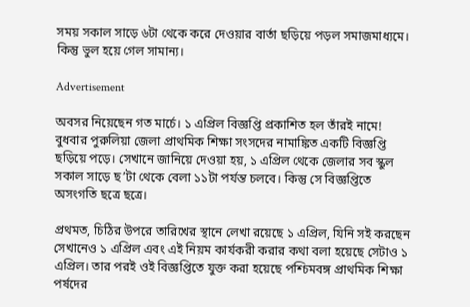সময় সকাল সাড়ে ৬টা থেকে করে দেওয়ার বার্তা ছড়িয়ে পড়ল সমাজমাধ্যমে। কিন্তু ভুল হয়ে গেল সামান্য।

Advertisement

অবসর নিয়েছেন গত মার্চে। ১ এপ্রিল বিজ্ঞপ্তি প্রকাশিত হল তাঁরই নামে! বুধবার পুরুলিয়া জেলা প্রাথমিক শিক্ষা সংসদের নামাঙ্কিত একটি বিজ্ঞপ্তি ছড়িয়ে পড়ে। সেখানে জানিয়ে দেওয়া হয়, ১ এপ্রিল থেকে জেলার সব স্কুল সকাল সাড়ে ছ’টা থেকে বেলা ১১টা পর্যন্ত চলবে। কিন্তু সে বিজ্ঞপ্তিতে অসংগতি ছত্রে ছত্রে।

প্রথমত, চিঠির উপরে তারিখের স্থানে লেখা রয়েছে ১ এপ্রিল, যিনি সই করছেন সেখানেও ১ এপ্রিল এবং এই নিয়ম কার্যকরী করার কথা বলা হয়েছে সেটাও ১ এপ্রিল। তার পরই ওই বিজ্ঞপ্তিতে যুক্ত করা হয়েছে পশ্চিমবঙ্গ প্রাথমিক শিক্ষা পর্ষদের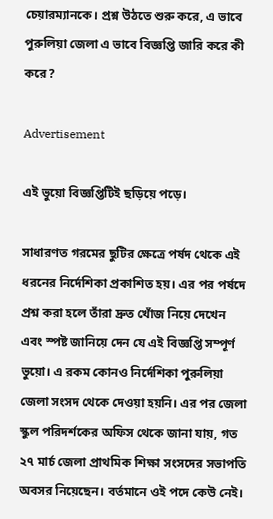চেয়ারম্যানকে। প্রশ্ন উঠতে শুরু করে, এ ভাবে পুরুলিয়া জেলা এ ভাবে বিজ্ঞপ্তি জারি করে কী করে?

Advertisement

এই ভুয়ো বিজ্ঞপ্তিটিই ছড়িয়ে পড়ে।

সাধারণত গরমের ছুটির ক্ষেত্রে পর্ষদ থেকে এই ধরনের নির্দেশিকা প্রকাশিত হয়। এর পর পর্ষদে প্রশ্ন করা হলে তাঁরা দ্রুত খোঁজ নিয়ে দেখেন এবং স্পষ্ট জানিয়ে দেন যে এই বিজ্ঞপ্তি সম্পূর্ণ ভুয়ো। এ রকম কোনও নির্দেশিকা পুরুলিয়া জেলা সংসদ থেকে দেওয়া হয়নি। এর পর জেলা স্কুল পরিদর্শকের অফিস থেকে জানা যায়, গত ২৭ মার্চ জেলা প্রাথমিক শিক্ষা সংসদের সভাপতি অবসর নিয়েছেন। বর্তমানে ওই পদে কেউ নেই।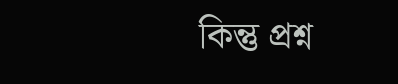কিন্তু প্রশ্ন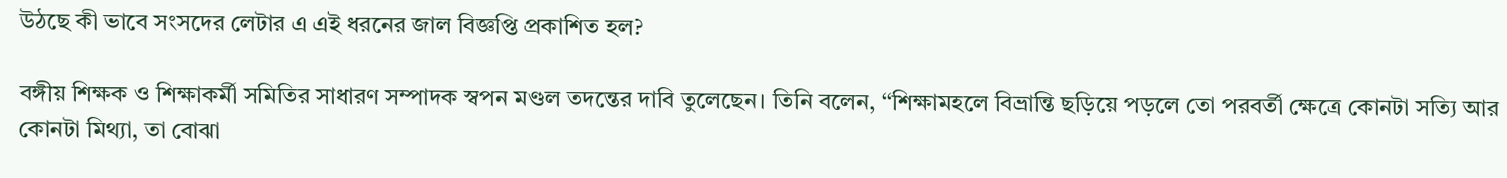উঠছে কী ভাবে সংসদের লেটার এ এই ধরনের জাল বিজ্ঞপ্তি প্রকাশিত হল?

বঙ্গীয় শিক্ষক ও শিক্ষাকর্মী সমিতির সাধারণ সম্পাদক স্বপন মণ্ডল তদন্তের দাবি তুলেছেন। তিনি বলেন, ‘‘শিক্ষামহলে বিভ্রান্তি ছড়িয়ে পড়লে তো পরবর্তী ক্ষেত্রে কোনটা সত্যি আর কোনটা মিথ্যা, তা বোঝা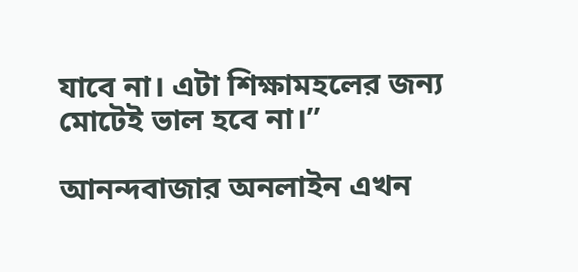যাবে না। এটা শিক্ষামহলের জন্য মোটেই ভাল হবে না।’’

আনন্দবাজার অনলাইন এখন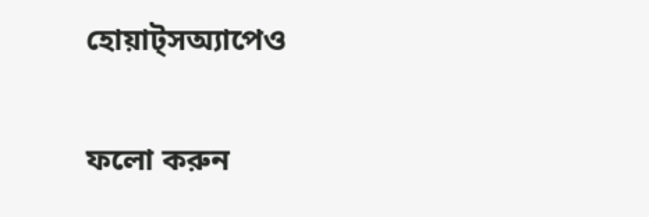হোয়াট্‌সঅ্যাপেও

ফলো করুন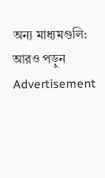অন্য মাধ্যমগুলি:
আরও পড়ুন
Advertisement